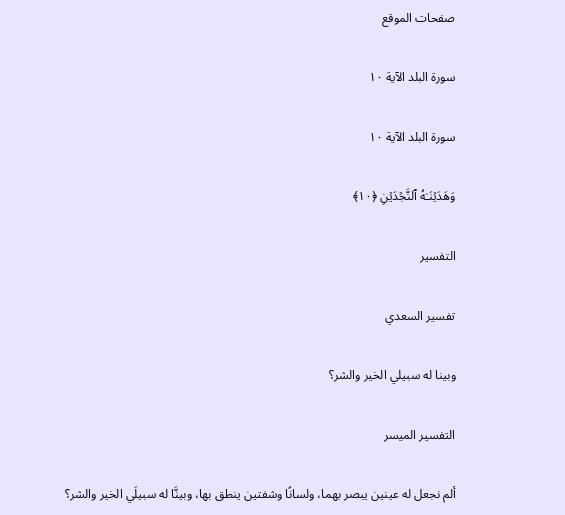صفحات الموقع

سورة البلد الآية ١٠

سورة البلد الآية ١٠

وَهَدَیۡنَـٰهُ ٱلنَّجۡدَیۡنِ ﴿١٠﴾

التفسير

تفسير السعدي

وبينا له سبيلي الخير والشر؟

التفسير الميسر

ألم نجعل له عينين يبصر بهما، ولسانًا وشفتين ينطق بها، وبينَّا له سبيلَي الخير والشر؟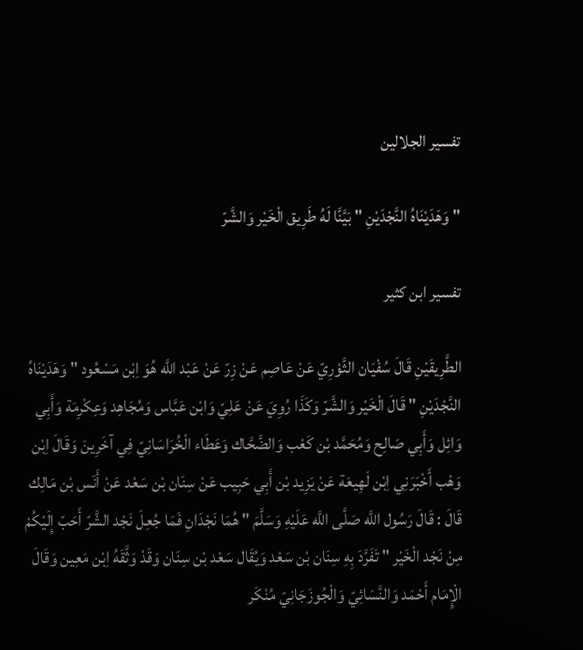تفسير الجلالين

" وَهَدَيْنَاهُ النَّجْدَيْنِ " بَيَّنَّا لَهُ طَرِيق الْخَيْر وَالشَّرّ

تفسير ابن كثير

الطَّرِيقَيْنِ قَالَ سُفْيَان الثَّوْرِيّ عَنْ عَاصِم عَنْ زِرّ عَنْ عَبْد اللَّه هُوَ اِبْن مَسْعُود " وَهَدَيْنَاهُ النَّجْدَيْنِ " قَالَ الْخَيْر وَالشَّرّ وَكَذَا رُوِيَ عَنْ عَلِيّ وَابْن عَبَّاس وَمُجَاهِد وَعِكْرِمَة وَأَبِي وَائِل وَأَبِي صَالِح وَمُحَمَّد بْن كَعْب وَالضَّحَّاك وَعَطَاء الْخُرَاسَانِيّ فِي آخَرِينَ وَقَالَ اِبْن وَهْب أَخْبَرَنِي اِبْن لَهِيعَة عَنْ يَزِيد بْن أَبِي حَبِيب عَنْ سِنَان بْن سَعْد عَنْ أَنَس بْن مَالِك قَالَ : قَالَ رَسُول اللَّه صَلَّى اللَّه عَلَيْهِ وَسَلَّمَ " هُمَا نَجْدَانِ فَمَا جُعِلَ نَجْد الشَّرّ أَحَبّ إِلَيْكُمْ مِنْ نَجْد الْخَيْر " تَفَرَّدَ بِهِ سِنَان بْن سَعْد وَيُقَال سَعْد بْن سِنَان وَقَدْ وَثَّقَهُ اِبْن مَعِين وَقَالَ الْإِمَام أَحْمَد وَالنَّسَائِيّ وَالْجُوزَجَانِيّ مُنْكَر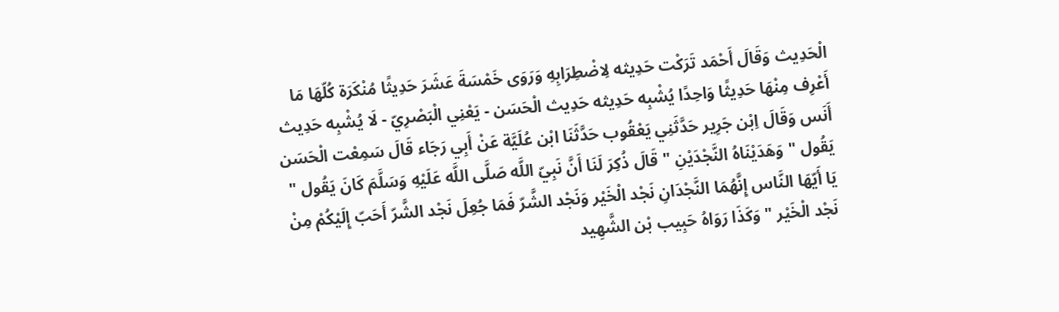الْحَدِيث وَقَالَ أَحْمَد تَرَكْت حَدِيثه لِاضْطِرَابِهِ وَرَوَى خَمْسَةَ عَشَرَ حَدِيثًا مُنْكَرَة كُلّهَا مَا أَعْرِف مِنْهَا حَدِيثًا وَاحِدًا يُشْبِه حَدِيثه حَدِيث الْحَسَن - يَعْنِي الْبَصْرِيّ - لَا يُشْبِه حَدِيث أَنَس وَقَالَ اِبْن جَرِير حَدَّثَنِي يَعْقُوب حَدَّثَنَا ابْن عُلَيَّة عَنْ أَبِي رَجَاء قَالَ سَمِعْت الْحَسَن يَقُول " وَهَدَيْنَاهُ النَّجْدَيْنِ " قَالَ ذُكِرَ لَنَا أَنَّ نَبِيّ اللَّه صَلَّى اللَّه عَلَيْهِ وَسَلَّمَ كَانَ يَقُول " يَا أَيّهَا النَّاس إِنَّهُمَا النَّجْدَانِ نَجْد الْخَيْر وَنَجْد الشَّرّ فَمَا جُعِلَ نَجْد الشَّرّ أَحَبّ إِلَيْكُمْ مِنْ نَجْد الْخَيْر " وَكَذَا رَوَاهُ حَبِيب بْن الشَّهِيد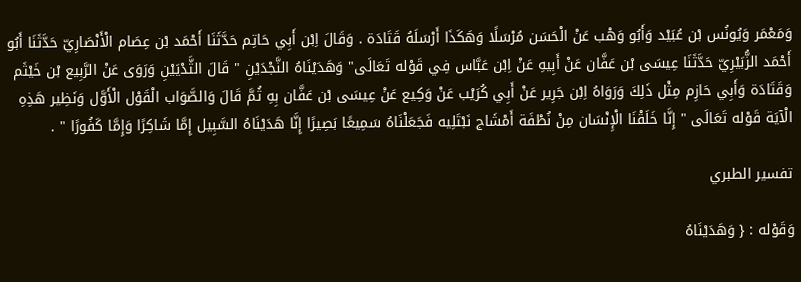وَمَعْمَر وَيُونُس بْن عُبَيْد وَأَبُو وَهْب عَنْ الْحَسَن مُرْسَلًا وَهَكَذَا أَرْسَلَهُ قَتَادَة . وَقَالَ اِبْن أَبِي حَاتِم حَدَّثَنَا أَحْمَد بْن عِصَام الْأَنْصَارِيّ حَدَّثَنَا أَبُو أَحْمَد الزُّبَيْرِيّ حَدَّثَنَا عِيسَى بْن عَفَّان عَنْ أَبِيهِ عَنْ اِبْن عَبَّاس فِي قَوْله تَعَالَى" وَهَدَيْنَاهُ النَّجْدَيْنِ " قَالَ الثَّدْيَيْنِ وَرَوَى عَنْ الرَّبِيع بْن خَيْثَم وَقَتَادَة وَأَبِي حَازِم مِثْل ذَلِكَ وَرَوَاهُ اِبْن جَرِير عَنْ أَبِي كُرَيْب عَنْ وَكِيع عَنْ عِيسَى بْن عَفَّان بِهِ ثُمَّ قَالَ وَالصَّوَاب الْقَوْل الْأَوَّل وَنَظِير هَذِهِ الْآيَة قَوْله تَعَالَى " إِنَّا خَلَقْنَا الْإِنْسَان مِنْ نُطْفَة أَمْشَاج نَبْتَلِيه فَجَعَلْنَاهُ سَمِيعًا بَصِيرًا إِنَّا هَدَيْنَاهُ السَّبِيل إِمَّا شَاكِرًا وَإِمَّا كَفُورًا " .

تفسير الطبري

وَقَوْله : { وَهَدَيْنَاهُ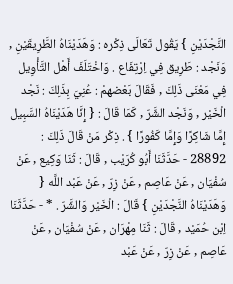النَّجْدَيْنِ } يَقُول تَعَالَى ذِكْره : وَهَدَيْنَاهُ الطَّرِيقَيْنِ , وَنَجْد : طَرِيق فِي اِرْتِفَاع . وَاخْتَلَفَ أَهْل التَّأْوِيل فِي مَعْنَى ذَلِكَ , فَقَالَ بَعْضهمْ : عُنِيَ بِذَلِكَ : نَجْد الْخَيْر , وَنَجْد الشَّرّ , كَمَا قَالَ : { إِنَّا هَدَيْنَاهُ السَّبِيل إِمَّا شَاكِرًا وَإِمَّا كَفُورًا } . ذِكْر مَنْ قَالَ ذَلِكَ : 28892 - حَدَّثَنَا أَبُو كُرَيْب , قَالَ : ثَنَا وَكِيع , عَنْ سُفْيَان , عَنْ عَاصِم , عَنْ زِرّ , عَنْ عَبْد اللَّه { وَهَدَيْنَاهُ النَّجْدَيْنِ } قَالَ : الْخَيْر وَالشَّرّ . * - حَدَّثَنَا اِبْن حُمَيْد , قَالَ : ثَنَا مِهْرَان , عَنْ سُفْيَان , عَنْ عَاصِم , عَنْ زِرّ , عَنْ عَبْد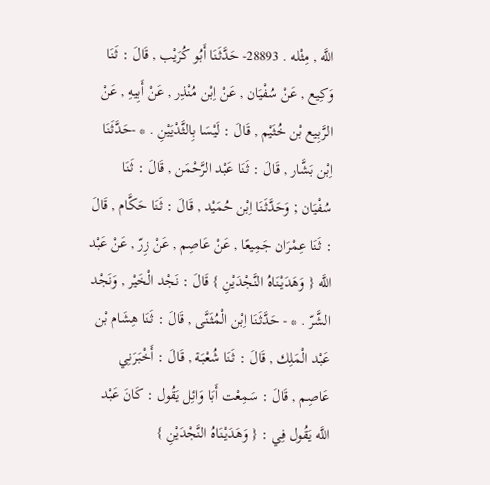اللَّه , مِثْله . 28893- حَدَّثَنَا أَبُو كُرَيْب , قَالَ : ثَنَا وَكِيع , عَنْ سُفْيَان , عَنْ اِبْن مُنْذِر , عَنْ أَبِيهِ , عَنْ الرَّبِيع بْن خُثَيْم , قَالَ : لَيْسَا بِالثَّدْيَيْنِ . * -حَدَّثَنَا اِبْن بَشَّار , قَالَ : ثَنَا عَبْد الرَّحْمَن , قَالَ : ثَنَا سُفْيَان ; وَحَدَّثَنَا اِبْن حُمَيْد , قَالَ : ثَنَا حَكَّام , قَالَ : ثَنَا عِمْرَان جَمِيعًا , عَنْ عَاصِم , عَنْ زِرّ , عَنْ عَبْد اللَّه { وَهَدَيْنَاهُ النَّجْدَيْنِ } قَالَ : نَجْد الْخَيْر , وَنَجْد الشَّرّ . * - حَدَّثَنَا اِبْن الْمُثَنَّى , قَالَ : ثَنَا هِشَام بْن عَبْد الْمَلِك , قَالَ : ثَنَا شُعْبَة , قَالَ : أَخْبَرَنِي عَاصِم , قَالَ : سَمِعْت أَبَا وَائِل يَقُول : كَانَ عَبْد اللَّه يَقُول فِي : { وَهَدَيْنَاهُ النَّجْدَيْنِ }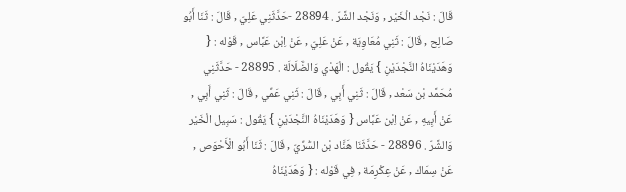قَالَ : نَجْد الْخَيْر , وَنَجْد الشَّرّ . 28894 -حَدَّثَنِي عَلِيّ , قَالَ : ثَنَا أَبُو صَالِح , قَالَ : ثَنِي مُعَاوِيَة , عَنْ عَلِيّ , عَنْ اِبْن عَبَّاس , قَوْله : { وَهَدَيْنَاهُ النَّجْدَيْنِ } يَقُول : الْهَدْي وَالضَّلَالَة . 28895 - حَدَّثَنِي مُحَمَّد بْن سَعْد , قَالَ : ثَنِي أَبِي , قَالَ : ثَنِي عَمِّي , قَالَ : ثَنِي أَبِي , عَنْ أَبِيهِ , عَنْ اِبْن عَبَّاس { وَهَدَيْنَاهُ النَّجْدَيْنِ } يَقُول : سَبِيل الْخَيْر وَالشَّرّ . 28896 - حَدَّثَنَا هَنَّاد بْن السُّرِّيّ , قَالَ : ثَنَا أَبُو الْأَحْوَص , عَنْ سِمَاك , عَنْ عِكْرِمَة , فِي قَوْله : { وَهَدَيْنَاهُ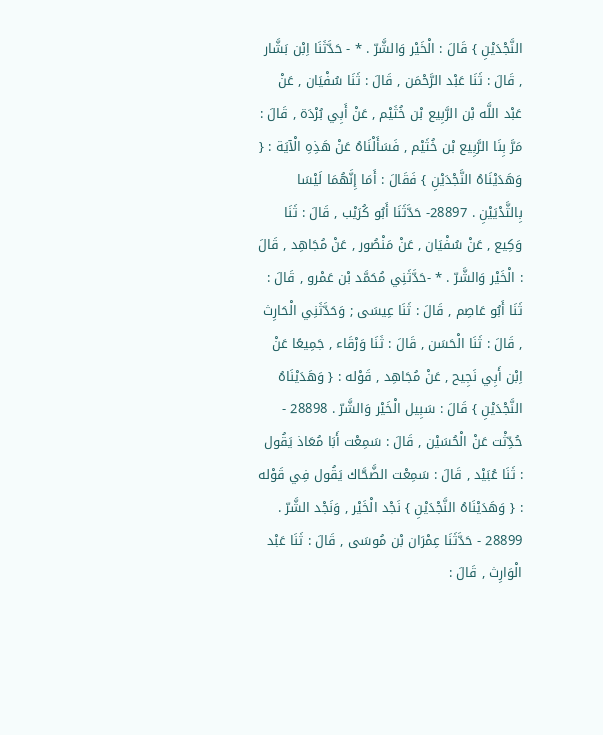النَّجْدَيْنِ } قَالَ : الْخَيْر وَالشَّرّ . * - حَدَّثَنَا اِبْن بَشَّار , قَالَ : ثَنَا عَبْد الرَّحْمَن , قَالَ : ثَنَا سُفْيَان , عَنْ عَبْد اللَّه بْن الرَّبِيع بْن خُثَيْم , عَنْ أَبِي بُرْدَة , قَالَ : مَرَّ بِنَا الرَّبِيع بْن خُثَيْم , فَسَأَلْنَاهُ عَنْ هَذِهِ الْآيَة : { وَهَدَيْنَاهُ النَّجْدَيْنِ } فَقَالَ : أَمَا إِنَّهُمَا لَيْسَا بِالثَّدْيَيْنِ . 28897- حَدَّثَنَا أَبُو كُرَيْب , قَالَ : ثَنَا وَكِيع , عَنْ سُفْيَان , عَنْ مَنْصُور , عَنْ مُجَاهِد , قَالَ : الْخَيْر وَالشَّرّ . * -حَدَّثَنِي مُحَمَّد بْن عَمْرو , قَالَ : ثَنَا أَبُو عَاصِم , قَالَ : ثَنَا عِيسَى ; وَحَدَّثَنِي الْحَارِث , قَالَ : ثَنَا الْحَسَن , قَالَ : ثَنَا وَرْقَاء , جَمِيعًا عَنْ اِبْن أَبِي نَجِيح , عَنْ مُجَاهِد , قَوْله : { وَهَدَيْنَاهُ النَّجْدَيْنِ } قَالَ : سَبِيل الْخَيْر وَالشَّرّ . 28898 - حُدِّثْت عَنْ الْحُسَيْن , قَالَ : سَمِعْت أَبَا مُعَاذ يَقُول : ثَنَا عُبَيْد , قَالَ : سَمِعْت الضَّحَّاك يَقُول فِي قَوْله : { وَهَدَيْنَاهُ النَّجْدَيْنِ } نَجْد الْخَيْر , وَنَجْد الشَّرّ . 28899 - حَدَّثَنَا عِمْرَان بْن مُوسَى , قَالَ : ثَنَا عَبْد الْوَارِث , قَالَ :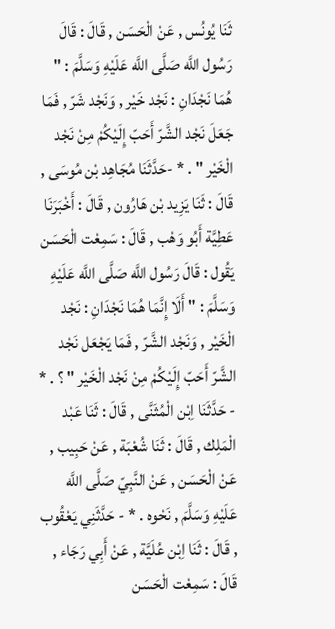ثَنَا يُونُس , عَنْ الْحَسَن , قَالَ : قَالَ رَسُول اللَّه صَلَّى اللَّه عَلَيْهِ وَسَلَّمَ : " هُمَا نَجْدَانِ : نَجْد خَيْر , وَنَجْد شَرّ , فَمَا جَعَلَ نَجْد الشَّرّ أَحَبّ إِلَيْكُمْ مِنْ نَجْد الْخَيْر " . * -حَدَّثَنَا مُجَاهِد بْن مُوسَى , قَالَ : ثَنَا يَزِيد بْن هَارُون , قَالَ : أَخْبَرَنَا عَطِيَّة أَبُو وَهْب , قَالَ : سَمِعْت الْحَسَن يَقُول : قَالَ رَسُول اللَّه صَلَّى اللَّه عَلَيْهِ وَسَلَّمَ : " أَلَا إِنَّمَا هُمَا نَجْدَانِ : نَجْد الْخَيْر , وَنَجْد الشَّرّ , فَمَا يَجْعَل نَجْد الشَّرّ أَحَبّ إِلَيْكُمْ مِنْ نَجْد الْخَيْر " ؟ . * - حَدَّثَنَا اِبْن الْمُثَنَّى , قَالَ : ثَنَا عَبْد الْمَلِك , قَالَ : ثَنَا شُعْبَة , عَنْ حَبِيب , عَنْ الْحَسَن , عَنْ النَّبِيّ صَلَّى اللَّه عَلَيْهِ وَسَلَّمَ , نَحْوه . * - حَدَّثَنِي يَعْقُوب , قَالَ : ثَنَا اِبْن عُلَيَّة , عَنْ أَبِي رَجَاء , قَالَ : سَمِعْت الْحَسَن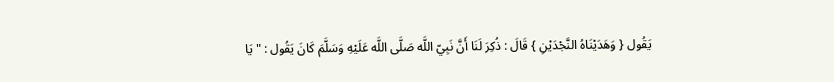يَقُول { وَهَدَيْنَاهُ النَّجْدَيْنِ } قَالَ : ذُكِرَ لَنَا أَنَّ نَبِيّ اللَّه صَلَّى اللَّه عَلَيْهِ وَسَلَّمَ كَانَ يَقُول : " يَا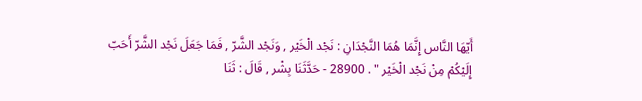أَيّهَا النَّاس إِنَّمَا هُمَا النَّجْدَانِ : نَجْد الْخَيْر , وَنَجْد الشَّرّ , فَمَا جَعَلَ نَجْد الشَّرّ أَحَبّ إِلَيْكُمْ مِنْ نَجْد الْخَيْر " . 28900 - حَدَّثَنَا بِشْر , قَالَ : ثَنَا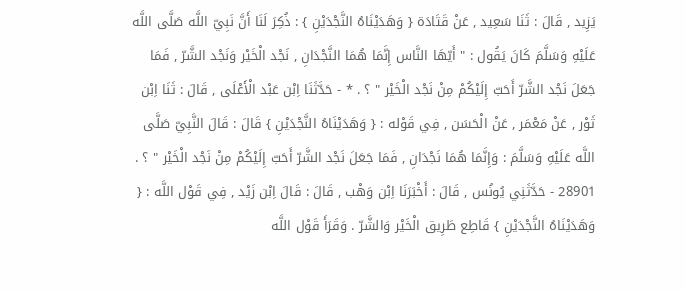يَزِيد , قَالَ : ثَنَا سَعِيد , عَنْ قَتَادَة { وَهَدَيْنَاهُ النَّجْدَيْنِ } : ذُكِرَ لَنَا أَنَّ نَبِيّ اللَّه صَلَّى اللَّه عَلَيْهِ وَسَلَّمَ كَانَ يَقُول : " أَيّهَا النَّاس إِنَّمَا هُمَا النَّجْدَانِ , نَجْد الْخَيْر وَنَجْد الشَّرّ , فَمَا جَعَلَ نَجْد الشَّرّ أَحَبّ إِلَيْكُمْ مِنْ نَجْد الْخَيْر " ؟ . * - حَدَّثَنَا اِبْن عَبْد الْأَعْلَى , قَالَ : ثَنَا اِبْن ثَوْر , عَنْ مَعْمَر , عَنْ الْحَسَن , فِي قَوْله : { وَهَدَيْنَاهُ النَّجْدَيْنِ } قَالَ : قَالَ النَّبِيّ صَلَّى اللَّه عَلَيْهِ وَسَلَّمَ : وَإِنَّمَا هُمَا نَجْدَانِ , فَمَا جَعَلَ نَجْد الشَّرّ أَحَبّ إِلَيْكُمْ مِنْ نَجْد الْخَيْر " ؟ . 28901 - حَدَّثَنِي يُونُس , قَالَ : أَخْبَرَنَا اِبْن وَهْب , قَالَ : قَالَ اِبْن زَيْد , فِي قَوْل اللَّه : { وَهَدَيْنَاهُ النَّجْدَيْنِ } قَاطِع طَرِيق الْخَيْر وَالشَّرّ . وَقَرَأَ قَوْل اللَّه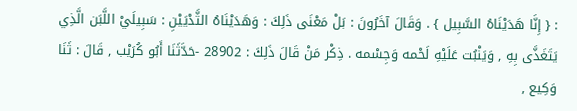: { إِنَّا هَدَيْنَاهُ السَّبِيل } . وَقَالَ آخَرُونَ : بَلْ مَعْنَى ذَلِكَ : وَهَدَيْنَاهُ الثَّدْيَيْنِ : سَبِيلَيْ اللَّبَن الَّذِي يَتَغَذَّى بِهِ , وَيَنْبُت عَلَيْهِ لَحْمه وَجِسْمه . ذِكْر مَنْ قَالَ ذَلِكَ : 28902 -حَدَّثَنَا أَبُو كُرَيْب , قَالَ : ثَنَا وَكِيع ,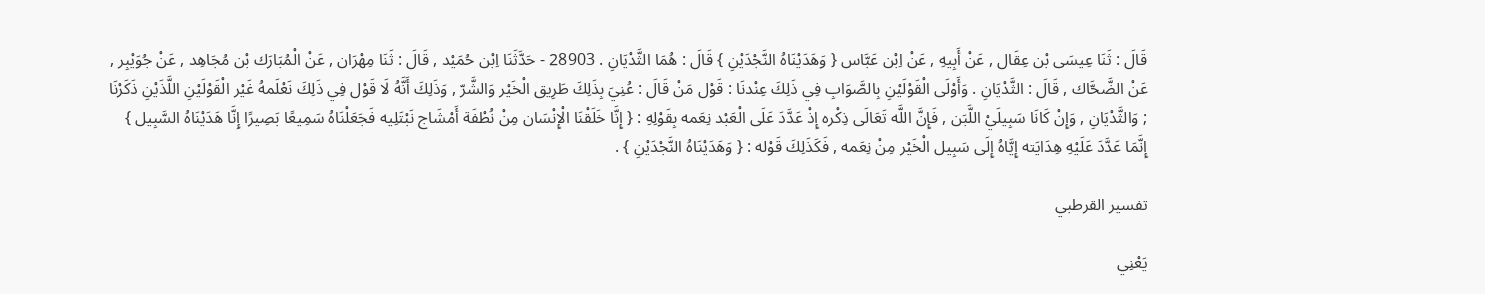قَالَ : ثَنَا عِيسَى بْن عِقَال , عَنْ أَبِيهِ , عَنْ اِبْن عَبَّاس { وَهَدَيْنَاهُ النَّجْدَيْنِ } قَالَ : هُمَا الثَّدْيَانِ . 28903 - حَدَّثَنَا اِبْن حُمَيْد , قَالَ : ثَنَا مِهْرَان , عَنْ الْمُبَارَك بْن مُجَاهِد , عَنْ جُوَيْبِر , عَنْ الضَّحَّاك , قَالَ : الثَّدْيَانِ . وَأَوْلَى الْقَوْلَيْنِ بِالصَّوَابِ فِي ذَلِكَ عِنْدنَا : قَوْل مَنْ قَالَ : عُنِيَ بِذَلِكَ طَرِيق الْخَيْر وَالشَّرّ , وَذَلِكَ أَنَّهُ لَا قَوْل فِي ذَلِكَ نَعْلَمهُ غَيْر الْقَوْلَيْنِ اللَّذَيْنِ ذَكَرْنَا ; وَالثَّدْيَانِ , وَإِنْ كَانَا سَبِيلَيْ اللَّبَن , فَإِنَّ اللَّه تَعَالَى ذِكْره إِذْ عَدَّدَ عَلَى الْعَبْد نِعَمه بِقَوْلِهِ : { إِنَّا خَلَقْنَا الْإِنْسَان مِنْ نُطْفَة أَمْشَاج نَبْتَلِيه فَجَعَلْنَاهُ سَمِيعًا بَصِيرًا إِنَّا هَدَيْنَاهُ السَّبِيل } إِنَّمَا عَدَّدَ عَلَيْهِ هِدَايَته إِيَّاهُ إِلَى سَبِيل الْخَيْر مِنْ نِعَمه , فَكَذَلِكَ قَوْله : { وَهَدَيْنَاهُ النَّجْدَيْنِ } .

تفسير القرطبي

يَعْنِي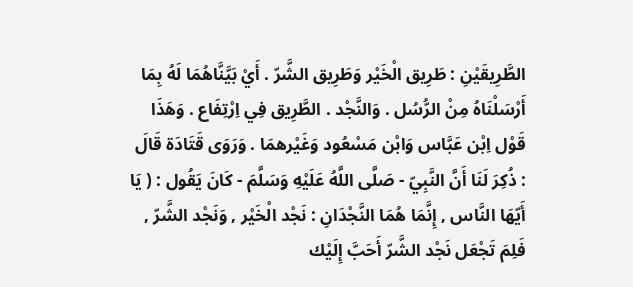الطَّرِيقَيْنِ : طَرِيق الْخَيْر وَطَرِيق الشَّرّ . أَيْ بَيَّنَّاهُمَا لَهُ بِمَا أَرْسَلْنَاهُ مِنْ الرُّسُل . وَالنَّجْد . الطَّرِيق فِي اِرْتِفَاع . وَهَذَا قَوْل اِبْن عَبَّاس وَابْن مَسْعُود وَغَيْرهمَا . وَرَوَى قَتَادَة قَالَ : ذُكِرَ لَنَا أَنَّ النَّبِيّ - صَلَّى اللَّهُ عَلَيْهِ وَسَلَّمَ - كَانَ يَقُول : ( يَا أَيّهَا النَّاس , إِنَّمَا هُمَا النَّجْدَانِ : نَجْد الْخَيْر , وَنَجْد الشَّرّ , فَلِمَ تَجْعَل نَجْد الشَّرّ أَحَبَّ إِلَيْك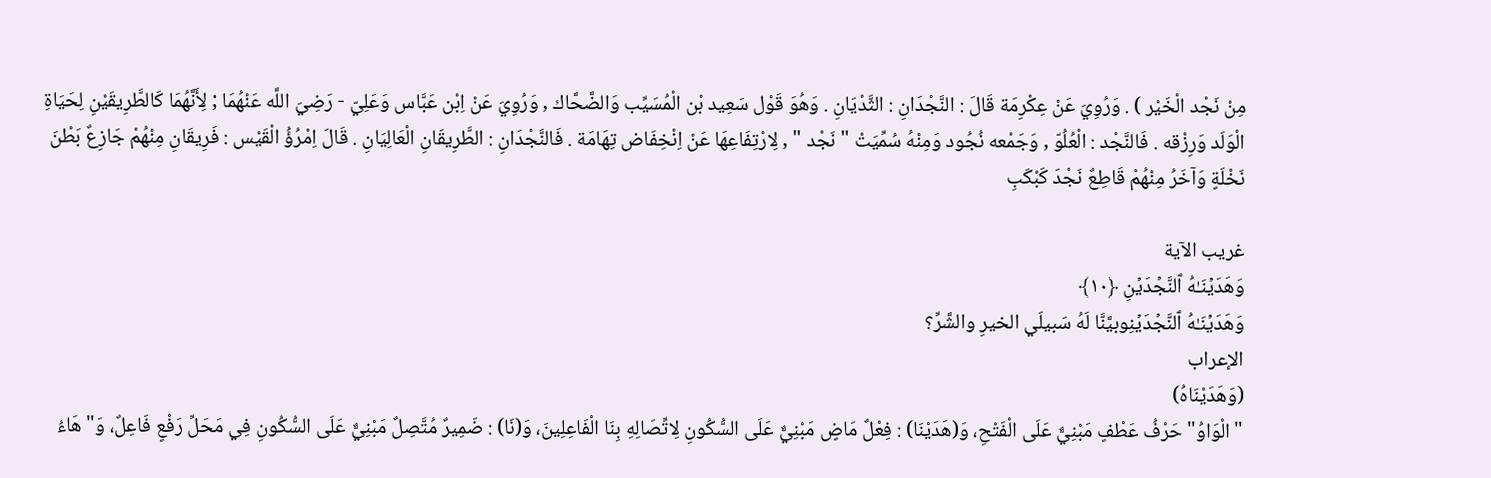مِنْ نَجْد الْخَيْر ) . وَرُوِيَ عَنْ عِكْرِمَة قَالَ : النَّجْدَانِ : الثَّدْيَانِ . وَهُوَ قَوْل سَعِيد بْن الْمُسَيِّب وَالضَّحَّاك , وَرُوِيَ عَنْ اِبْن عَبَّاس وَعَلِيّ - رَضِيَ اللَّه عَنْهُمَا ; لِأَنَّهُمَا كَالطَّرِيقَيْنِ لِحَيَاةِ الْوَلَد وَرِزْقه . فَالنَّجْد : الْعُلُوّ , وَجَمْعه نُجُود وَمِنْهُ سُمِّيَتْ " نَجْد " , لِارْتِفَاعِهَا عَنْ اِنْخِفَاض تِهَامَة . فَالنَّجْدَانِ : الطَّرِيقَانِ الْعَالِيَانِ . قَالَ اِمْرُؤُ الْقَيْس : فَرِيقَانِ مِنْهُمْ جَازِعٌ بَطْنَ نَخْلَةٍ وَآخَرُ مِنْهُمْ قَاطِعٌ نَجْدَ كَبْكَبِ

غريب الآية
وَهَدَیۡنَـٰهُ ٱلنَّجۡدَیۡنِ ﴿١٠﴾
وَهَدَیۡنَـٰهُ ٱلنَّجۡدَیۡنِوبيَّنَّا لَهُ سَبيلَي الخيرِ والشَّرِّ؟
الإعراب
(وَهَدَيْنَاهُ)
"الْوَاوُ" حَرْفُ عَطْفٍ مَبْنِيٌّ عَلَى الْفَتْحِ، وَ(هَدَيْنَا) : فِعْلٌ مَاضٍ مَبْنِيٌّ عَلَى السُّكُونِ لِاتِّصَالِهِ بِنَا الْفَاعِلِينَ، وَ(نَا) : ضَمِيرٌ مُتَّصِلٌ مَبْنِيٌّ عَلَى السُّكُونِ فِي مَحَلِّ رَفْعٍ فَاعِلٌ، وَ"هَاءُ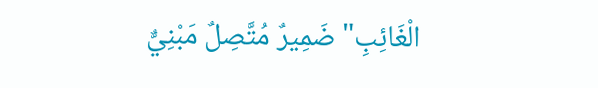الْغَائِبِ" ضَمِيرٌ مُتَّصِلٌ مَبْنِيٌّ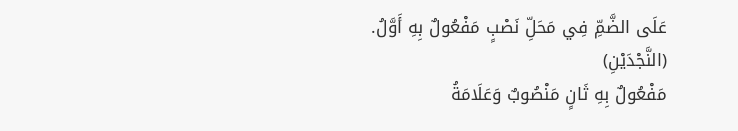عَلَى الضَّمِّ فِي مَحَلِّ نَصْبٍ مَفْعُولٌ بِهِ أَوَّلُ.
(النَّجْدَيْنِ)
مَفْعُولٌ بِهِ ثَانٍ مَنْصُوبٌ وَعَلَامَةُ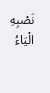نَصْبِهِ الْيَاءُ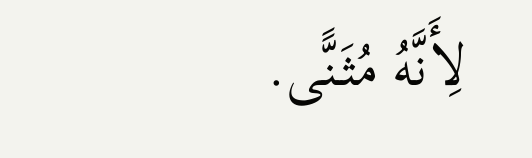لِأَنَّهُ مُثَنًّى.